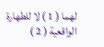لهما ( 1 ) لا للطهارة الواقعية ( 2 )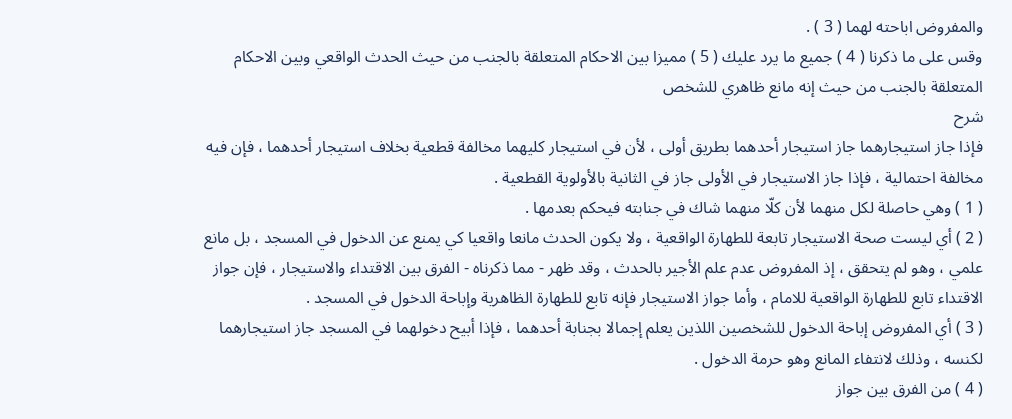والمفروض اباحته لهما ( 3 ) .
وقس على ما ذكرنا ( 4 ) جميع ما يرد عليك ( 5 ) مميزا بين الاحكام المتعلقة بالجنب من حيث الحدث الواقعي وبين الاحكام المتعلقة بالجنب من حيث إنه مانع ظاهري للشخص
شرح
فإذا جاز استيجارهما جاز استيجار أحدهما بطريق أولى ، لأن في استيجار كليهما مخالفة قطعية بخلاف استيجار أحدهما ، فإن فيه مخالفة احتمالية ، فإذا جاز الاستيجار في الأولى جاز في الثانية بالأولوية القطعية .
( 1 ) وهي حاصلة لكل منهما لأن كلّا منهما شاك في جنابته فيحكم بعدمها .
( 2 ) أي ليست صحة الاستيجار تابعة للطهارة الواقعية ، ولا يكون الحدث مانعا واقعيا كي يمنع عن الدخول في المسجد ، بل مانع علمي ، وهو لم يتحقق ، إذ المفروض عدم علم الأجير بالحدث ، وقد ظهر - مما ذكرناه - الفرق بين الاقتداء والاستيجار ، فإن جواز الاقتداء تابع للطهارة الواقعية للامام ، وأما جواز الاستيجار فإنه تابع للطهارة الظاهرية وإباحة الدخول في المسجد .
( 3 ) أي المفروض إباحة الدخول للشخصين اللذين يعلم إجمالا بجنابة أحدهما ، فإذا أبيح دخولهما في المسجد جاز استيجارهما لكنسه ، وذلك لانتفاء المانع وهو حرمة الدخول .
( 4 ) من الفرق بين جواز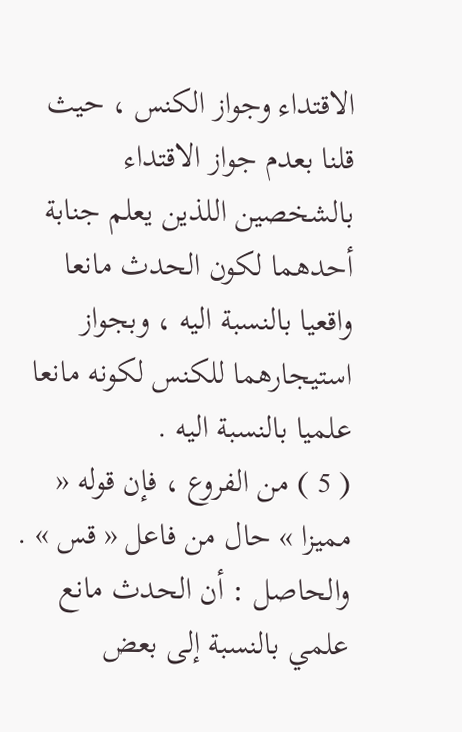الاقتداء وجواز الكنس ، حيث قلنا بعدم جواز الاقتداء بالشخصين اللذين يعلم جنابة أحدهما لكون الحدث مانعا واقعيا بالنسبة اليه ، وبجواز استيجارهما للكنس لكونه مانعا علميا بالنسبة اليه .
( 5 ) من الفروع ، فإن قوله « مميزا » حال من فاعل « قس » .
والحاصل : أن الحدث مانع علمي بالنسبة إلى بعض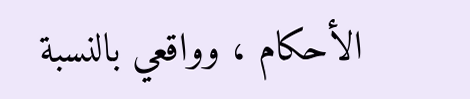الأحكام ، وواقعي بالنسبة